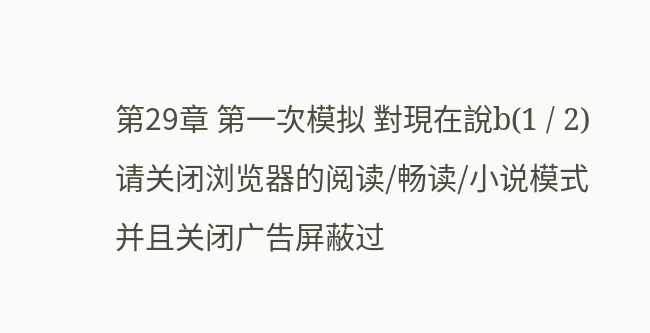第29章 第一次模拟 對現在說b(1 / 2)
请关闭浏览器的阅读/畅读/小说模式并且关闭广告屏蔽过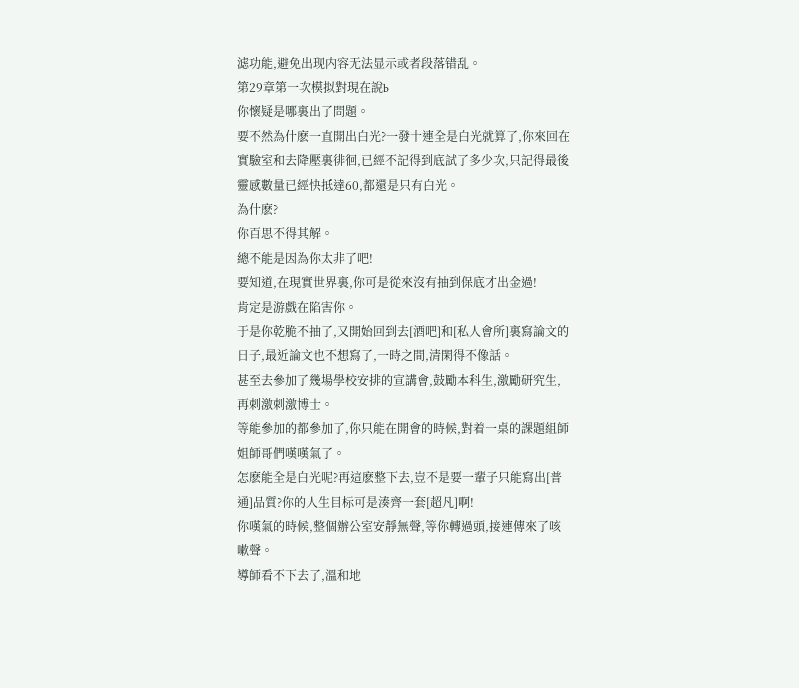滤功能,避免出现内容无法显示或者段落错乱。
第29章第一次模拟對現在說b
你懷疑是哪裏出了問題。
要不然為什麽一直開出白光?一發十連全是白光就算了,你來回在實驗室和去降壓裏徘徊,已經不記得到底試了多少次,只記得最後靈感數量已經快抵達60,都還是只有白光。
為什麽?
你百思不得其解。
總不能是因為你太非了吧!
要知道,在現實世界裏,你可是從來沒有抽到保底才出金過!
肯定是游戲在陷害你。
于是你乾脆不抽了,又開始回到去[酒吧]和[私人會所]裏寫論文的日子,最近論文也不想寫了,一時之間,清閑得不像話。
甚至去參加了幾場學校安排的宣講會,鼓勵本科生,激勵研究生,再刺激刺激博士。
等能參加的都參加了,你只能在開會的時候,對着一桌的課題組師姐師哥們嘆嘆氣了。
怎麽能全是白光呢?再這麽整下去,豈不是要一輩子只能寫出[普通]品質?你的人生目标可是湊齊一套[超凡]啊!
你嘆氣的時候,整個辦公室安靜無聲,等你轉過頭,接連傳來了咳嗽聲。
導師看不下去了,溫和地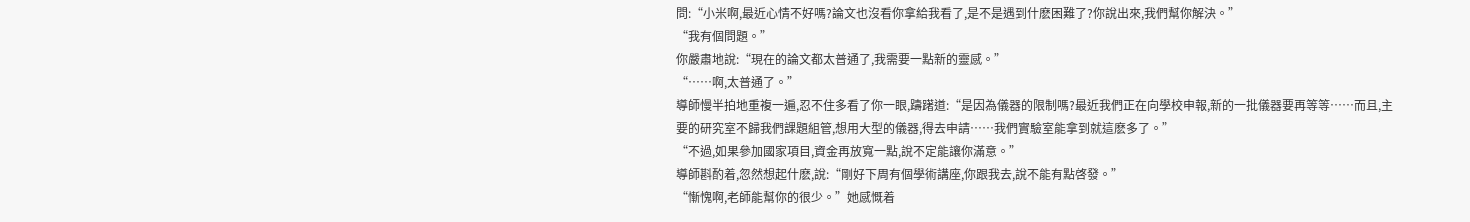問:“小米啊,最近心情不好嗎?論文也沒看你拿給我看了,是不是遇到什麽困難了?你說出來,我們幫你解決。”
“我有個問題。”
你嚴肅地說:“現在的論文都太普通了,我需要一點新的靈感。”
“……啊,太普通了。”
導師慢半拍地重複一遍,忍不住多看了你一眼,躊躇道:“是因為儀器的限制嗎?最近我們正在向學校申報,新的一批儀器要再等等……而且,主要的研究室不歸我們課題組管,想用大型的儀器,得去申請……我們實驗室能拿到就這麽多了。”
“不過,如果參加國家項目,資金再放寬一點,說不定能讓你滿意。”
導師斟酌着,忽然想起什麽,說:“剛好下周有個學術講座,你跟我去,說不能有點啓發。”
“慚愧啊,老師能幫你的很少。”她感慨着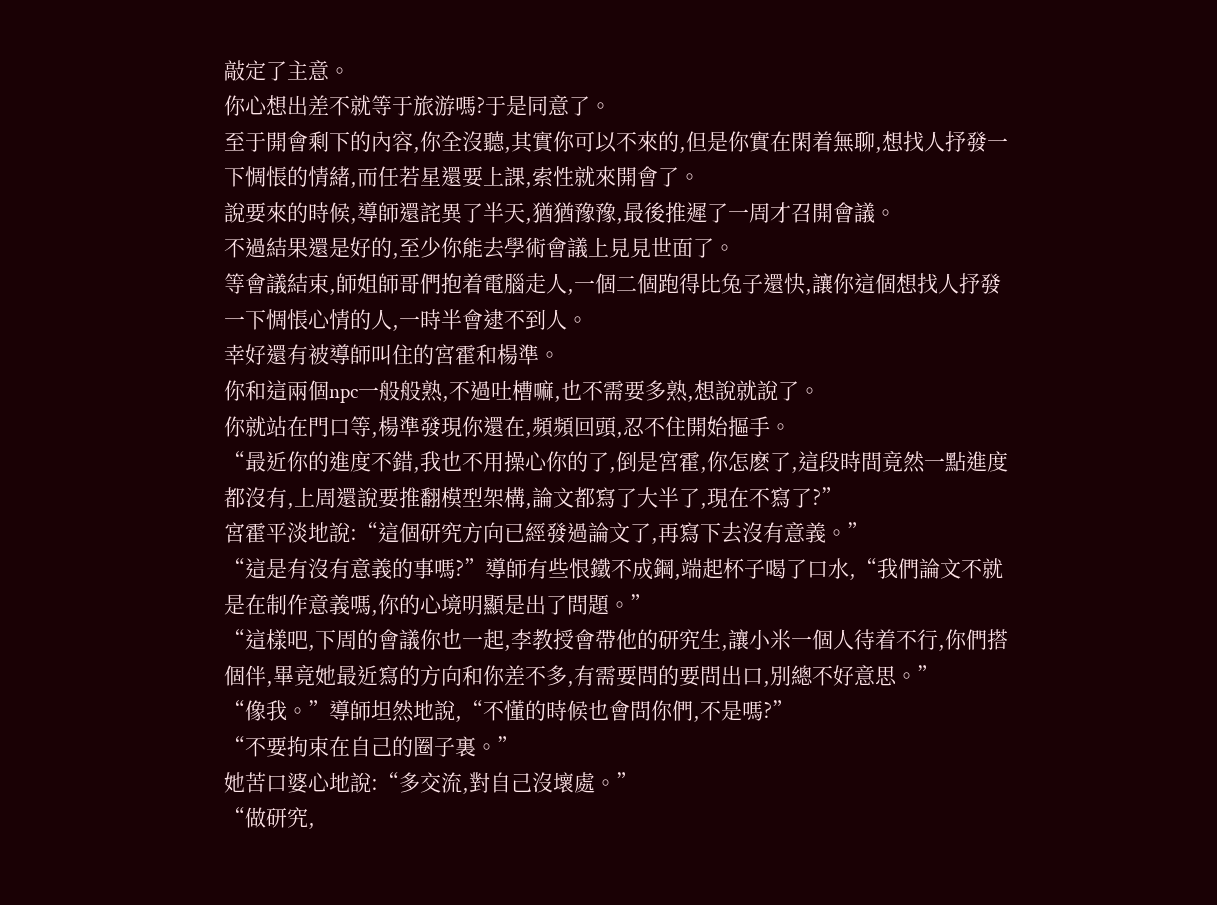敲定了主意。
你心想出差不就等于旅游嗎?于是同意了。
至于開會剩下的內容,你全沒聽,其實你可以不來的,但是你實在閑着無聊,想找人抒發一下惆悵的情緒,而任若星還要上課,索性就來開會了。
說要來的時候,導師還詫異了半天,猶猶豫豫,最後推遲了一周才召開會議。
不過結果還是好的,至少你能去學術會議上見見世面了。
等會議結束,師姐師哥們抱着電腦走人,一個二個跑得比兔子還快,讓你這個想找人抒發一下惆悵心情的人,一時半會逮不到人。
幸好還有被導師叫住的宮霍和楊準。
你和這兩個npc一般般熟,不過吐槽嘛,也不需要多熟,想說就說了。
你就站在門口等,楊準發現你還在,頻頻回頭,忍不住開始摳手。
“最近你的進度不錯,我也不用操心你的了,倒是宮霍,你怎麽了,這段時間竟然一點進度都沒有,上周還說要推翻模型架構,論文都寫了大半了,現在不寫了?”
宮霍平淡地說:“這個研究方向已經發過論文了,再寫下去沒有意義。”
“這是有沒有意義的事嗎?”導師有些恨鐵不成鋼,端起杯子喝了口水,“我們論文不就是在制作意義嗎,你的心境明顯是出了問題。”
“這樣吧,下周的會議你也一起,李教授會帶他的研究生,讓小米一個人待着不行,你們搭個伴,畢竟她最近寫的方向和你差不多,有需要問的要問出口,別總不好意思。”
“像我。”導師坦然地說,“不懂的時候也會問你們,不是嗎?”
“不要拘束在自己的圈子裏。”
她苦口婆心地說:“多交流,對自己沒壞處。”
“做研究,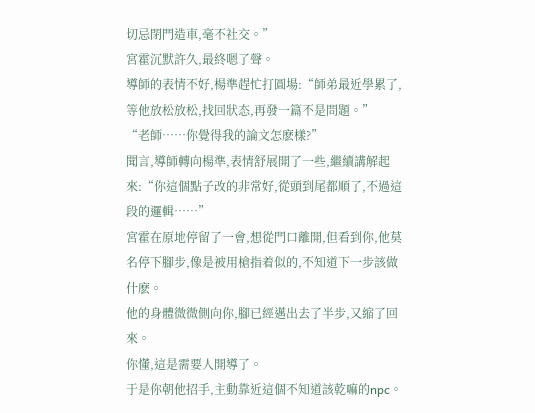切忌閉門造車,毫不社交。”
宮霍沉默許久,最終嗯了聲。
導師的表情不好,楊準趕忙打圓場:“師弟最近學累了,等他放松放松,找回狀态,再發一篇不是問題。”
“老師……你覺得我的論文怎麽樣?”
聞言,導師轉向楊準,表情舒展開了一些,繼續講解起來:“你這個點子改的非常好,從頭到尾都順了,不過這段的邏輯……”
宮霍在原地停留了一會,想從門口離開,但看到你,他莫名停下腳步,像是被用槍指着似的,不知道下一步該做什麽。
他的身體微微側向你,腳已經邁出去了半步,又縮了回來。
你懂,這是需要人開導了。
于是你朝他招手,主動靠近這個不知道該乾嘛的npc。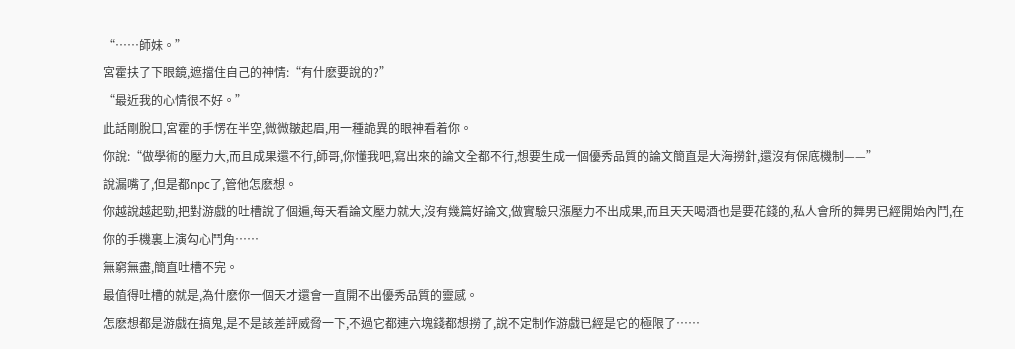“……師妹。”
宮霍扶了下眼鏡,遮擋住自己的神情:“有什麽要說的?”
“最近我的心情很不好。”
此話剛脫口,宮霍的手愣在半空,微微皺起眉,用一種詭異的眼神看着你。
你說:“做學術的壓力大,而且成果還不行,師哥,你懂我吧,寫出來的論文全都不行,想要生成一個優秀品質的論文簡直是大海撈針,還沒有保底機制——”
說漏嘴了,但是都npc了,管他怎麽想。
你越說越起勁,把對游戲的吐槽說了個遍,每天看論文壓力就大,沒有幾篇好論文,做實驗只漲壓力不出成果,而且天天喝酒也是要花錢的,私人會所的舞男已經開始內鬥,在你的手機裏上演勾心鬥角……
無窮無盡,簡直吐槽不完。
最值得吐槽的就是,為什麽你一個天才還會一直開不出優秀品質的靈感。
怎麽想都是游戲在搞鬼,是不是該差評威脅一下,不過它都連六塊錢都想撈了,說不定制作游戲已經是它的極限了……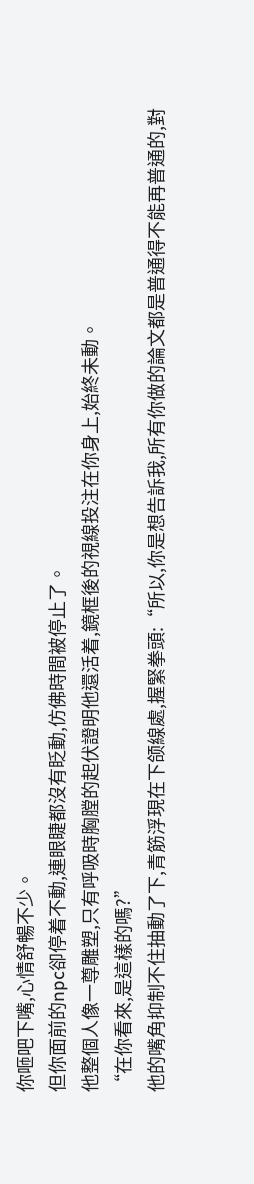你咂吧下嘴,心情舒暢不少。
但你面前的npc卻停着不動,連眼睫都沒有眨動,仿佛時間被停止了。
他整個人像一尊雕塑,只有呼吸時胸膛的起伏證明他還活着,鏡框後的視線投注在你身上,始終未動。
“在你看來,是這樣的嗎?”
他的嘴角抑制不住抽動了下,青筋浮現在下颌線處,握緊拳頭:“所以,你是想告訴我,所有你做的論文都是普通得不能再普通的,對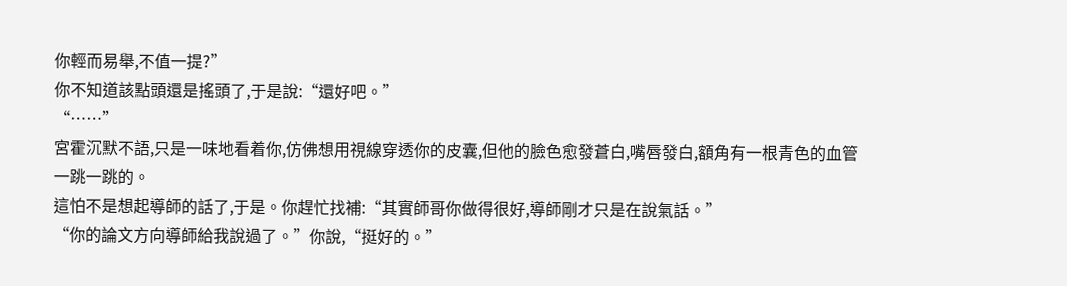你輕而易舉,不值一提?”
你不知道該點頭還是搖頭了,于是說:“還好吧。”
“……”
宮霍沉默不語,只是一味地看着你,仿佛想用視線穿透你的皮囊,但他的臉色愈發蒼白,嘴唇發白,額角有一根青色的血管一跳一跳的。
這怕不是想起導師的話了,于是。你趕忙找補:“其實師哥你做得很好,導師剛才只是在說氣話。”
“你的論文方向導師給我說過了。”你說,“挺好的。”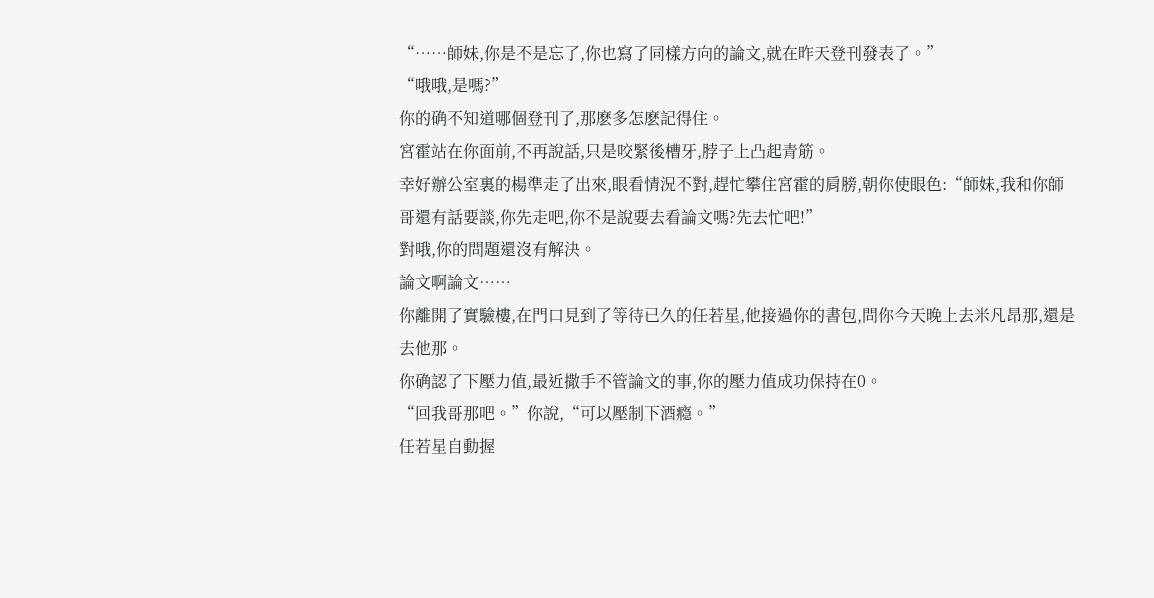“……師妹,你是不是忘了,你也寫了同樣方向的論文,就在昨天登刊發表了。”
“哦哦,是嗎?”
你的确不知道哪個登刊了,那麽多怎麽記得住。
宮霍站在你面前,不再說話,只是咬緊後槽牙,脖子上凸起青筋。
幸好辦公室裏的楊準走了出來,眼看情況不對,趕忙攀住宮霍的肩膀,朝你使眼色:“師妹,我和你師哥還有話要談,你先走吧,你不是說要去看論文嗎?先去忙吧!”
對哦,你的問題還沒有解決。
論文啊論文……
你離開了實驗樓,在門口見到了等待已久的任若星,他接過你的書包,問你今天晚上去米凡昂那,還是去他那。
你确認了下壓力值,最近撒手不管論文的事,你的壓力值成功保持在0。
“回我哥那吧。”你說,“可以壓制下酒瘾。”
任若星自動握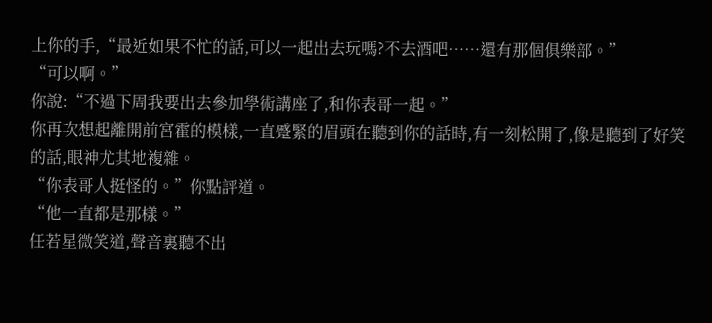上你的手,“最近如果不忙的話,可以一起出去玩嗎?不去酒吧……還有那個俱樂部。”
“可以啊。”
你說:“不過下周我要出去參加學術講座了,和你表哥一起。”
你再次想起離開前宮霍的模樣,一直蹙緊的眉頭在聽到你的話時,有一刻松開了,像是聽到了好笑的話,眼神尤其地複雜。
“你表哥人挺怪的。”你點評道。
“他一直都是那樣。”
任若星微笑道,聲音裏聽不出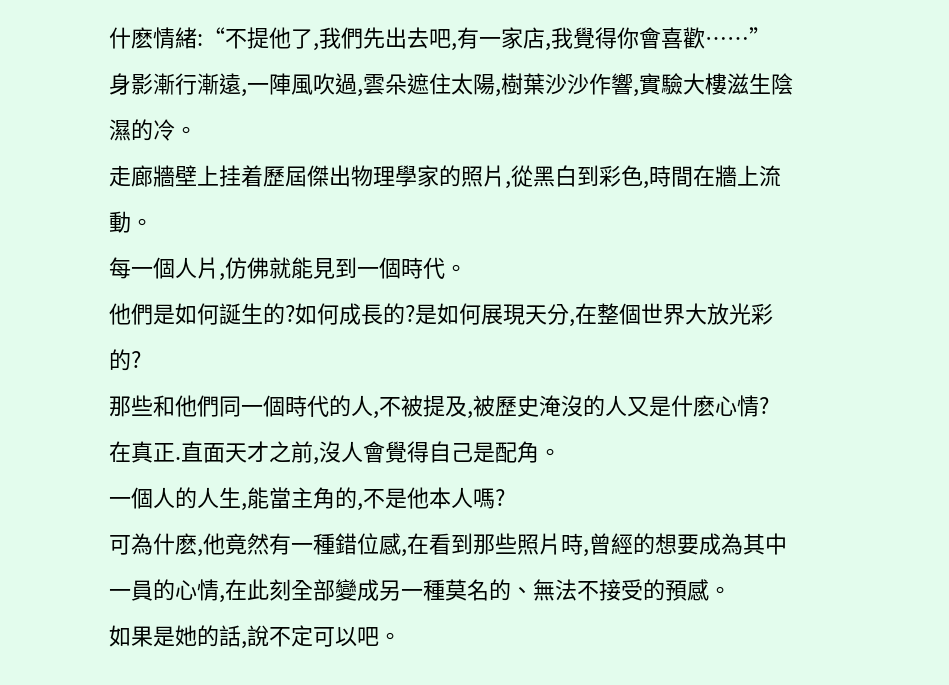什麽情緒:“不提他了,我們先出去吧,有一家店,我覺得你會喜歡……”
身影漸行漸遠,一陣風吹過,雲朵遮住太陽,樹葉沙沙作響,實驗大樓滋生陰濕的冷。
走廊牆壁上挂着歷屆傑出物理學家的照片,從黑白到彩色,時間在牆上流動。
每一個人片,仿佛就能見到一個時代。
他們是如何誕生的?如何成長的?是如何展現天分,在整個世界大放光彩的?
那些和他們同一個時代的人,不被提及,被歷史淹沒的人又是什麽心情?
在真正.直面天才之前,沒人會覺得自己是配角。
一個人的人生,能當主角的,不是他本人嗎?
可為什麽,他竟然有一種錯位感,在看到那些照片時,曾經的想要成為其中一員的心情,在此刻全部變成另一種莫名的、無法不接受的預感。
如果是她的話,說不定可以吧。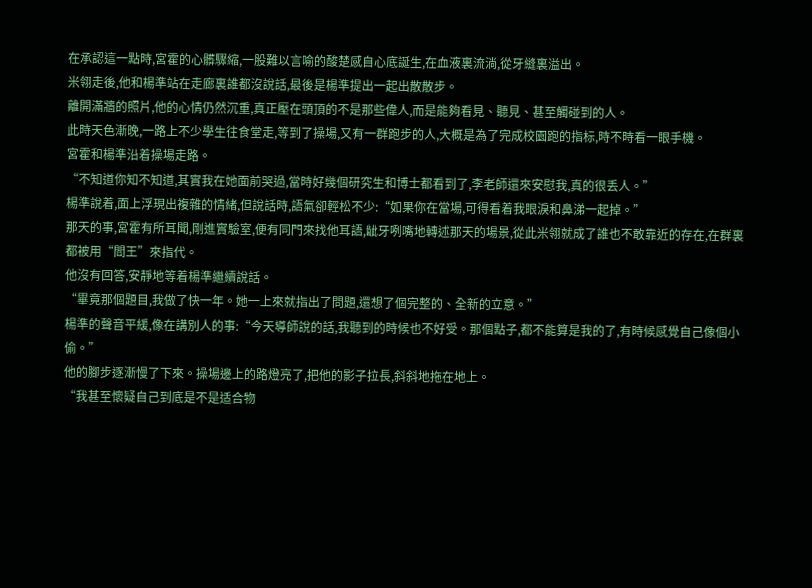在承認這一點時,宮霍的心髒驟縮,一股難以言喻的酸楚感自心底誕生,在血液裏流淌,從牙縫裏溢出。
米翎走後,他和楊準站在走廊裏誰都沒說話,最後是楊準提出一起出散散步。
離開滿牆的照片,他的心情仍然沉重,真正壓在頭頂的不是那些偉人,而是能夠看見、聽見、甚至觸碰到的人。
此時天色漸晚,一路上不少學生往食堂走,等到了操場,又有一群跑步的人,大概是為了完成校園跑的指标,時不時看一眼手機。
宮霍和楊準沿着操場走路。
“不知道你知不知道,其實我在她面前哭過,當時好幾個研究生和博士都看到了,李老師還來安慰我,真的很丢人。”
楊準說着,面上浮現出複雜的情緒,但說話時,語氣卻輕松不少:“如果你在當場,可得看着我眼淚和鼻涕一起掉。”
那天的事,宮霍有所耳聞,剛進實驗室,便有同門來找他耳語,龇牙咧嘴地轉述那天的場景,從此米翎就成了誰也不敢靠近的存在,在群裏都被用“閻王”來指代。
他沒有回答,安靜地等着楊準繼續說話。
“畢竟那個題目,我做了快一年。她一上來就指出了問題,還想了個完整的、全新的立意。”
楊準的聲音平緩,像在講別人的事:“今天導師說的話,我聽到的時候也不好受。那個點子,都不能算是我的了,有時候感覺自己像個小偷。”
他的腳步逐漸慢了下來。操場邊上的路燈亮了,把他的影子拉長,斜斜地拖在地上。
“我甚至懷疑自己到底是不是适合物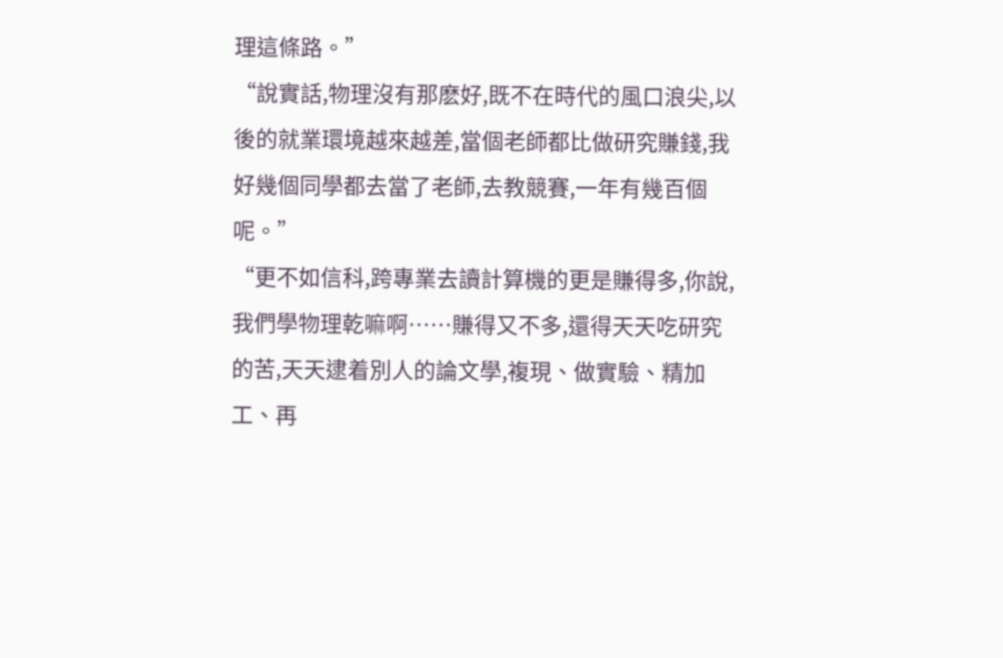理這條路。”
“說實話,物理沒有那麽好,既不在時代的風口浪尖,以後的就業環境越來越差,當個老師都比做研究賺錢,我好幾個同學都去當了老師,去教競賽,一年有幾百個呢。”
“更不如信科,跨專業去讀計算機的更是賺得多,你說,我們學物理乾嘛啊……賺得又不多,還得天天吃研究的苦,天天逮着別人的論文學,複現、做實驗、精加工、再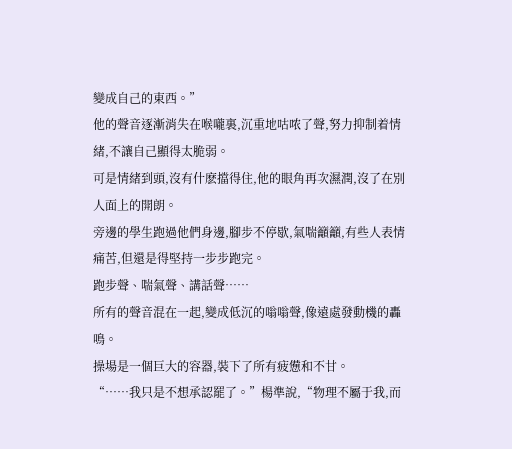變成自己的東西。”
他的聲音逐漸消失在喉嚨裏,沉重地咕哝了聲,努力抑制着情緒,不讓自己顯得太脆弱。
可是情緒到頭,沒有什麽擋得住,他的眼角再次濕潤,沒了在別人面上的開朗。
旁邊的學生跑過他們身邊,腳步不停歇,氣喘籲籲,有些人表情痛苦,但還是得堅持一步步跑完。
跑步聲、喘氣聲、講話聲……
所有的聲音混在一起,變成低沉的嗡嗡聲,像遠處發動機的轟鳴。
操場是一個巨大的容器,裝下了所有疲憊和不甘。
“……我只是不想承認罷了。”楊準說,“物理不屬于我,而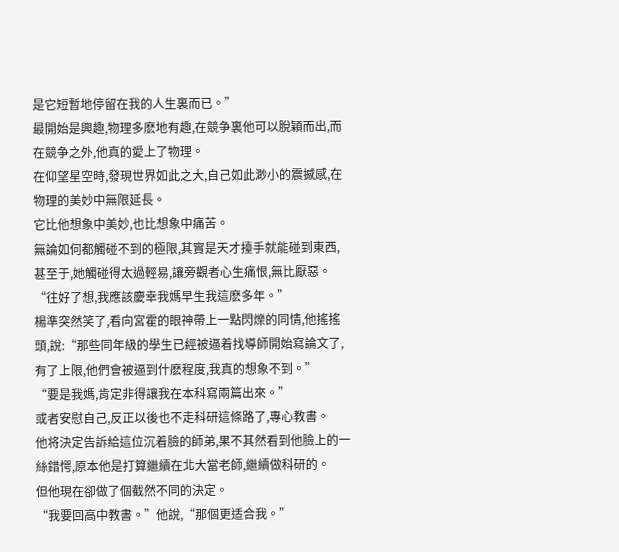是它短暫地停留在我的人生裏而已。”
最開始是興趣,物理多麽地有趣,在競争裏他可以脫穎而出,而在競争之外,他真的愛上了物理。
在仰望星空時,發現世界如此之大,自己如此渺小的震撼感,在物理的美妙中無限延長。
它比他想象中美妙,也比想象中痛苦。
無論如何都觸碰不到的極限,其實是天才擡手就能碰到東西,甚至于,她觸碰得太過輕易,讓旁觀者心生痛恨,無比厭惡。
“往好了想,我應該慶幸我媽早生我這麽多年。”
楊準突然笑了,看向宮霍的眼神帶上一點閃爍的同情,他搖搖頭,說:“那些同年級的學生已經被逼着找導師開始寫論文了,有了上限,他們會被逼到什麽程度,我真的想象不到。”
“要是我媽,肯定非得讓我在本科寫兩篇出來。”
或者安慰自己,反正以後也不走科研這條路了,專心教書。
他将決定告訴給這位沉着臉的師弟,果不其然看到他臉上的一絲錯愕,原本他是打算繼續在北大當老師,繼續做科研的。
但他現在卻做了個截然不同的決定。
“我要回高中教書。”他說,“那個更适合我。”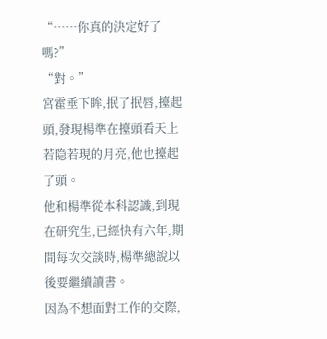“……你真的決定好了嗎?”
“對。”
宮霍垂下眸,抿了抿唇,擡起頭,發現楊準在擡頭看天上若隐若現的月亮,他也擡起了頭。
他和楊準從本科認識,到現在研究生,已經快有六年,期間每次交談時,楊準總說以後要繼續讀書。
因為不想面對工作的交際,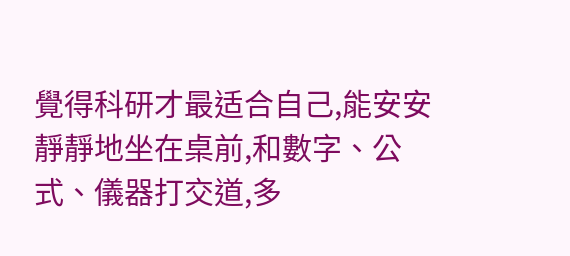覺得科研才最适合自己,能安安靜靜地坐在桌前,和數字、公式、儀器打交道,多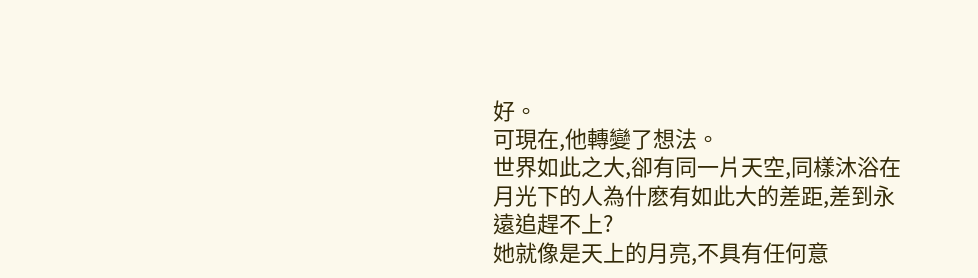好。
可現在,他轉變了想法。
世界如此之大,卻有同一片天空,同樣沐浴在月光下的人為什麽有如此大的差距,差到永遠追趕不上?
她就像是天上的月亮,不具有任何意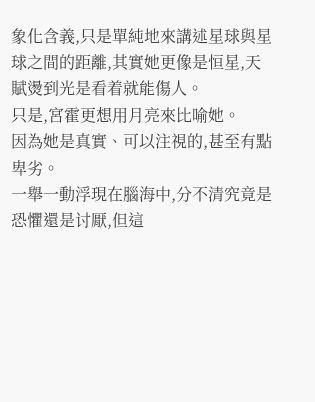象化含義,只是單純地來講述星球與星球之間的距離,其實她更像是恒星,天賦燙到光是看着就能傷人。
只是,宮霍更想用月亮來比喻她。
因為她是真實、可以注視的,甚至有點卑劣。
一舉一動浮現在腦海中,分不清究竟是恐懼還是讨厭,但這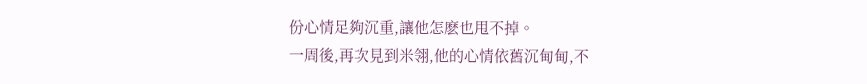份心情足夠沉重,讓他怎麽也甩不掉。
一周後,再次見到米翎,他的心情依舊沉甸甸,不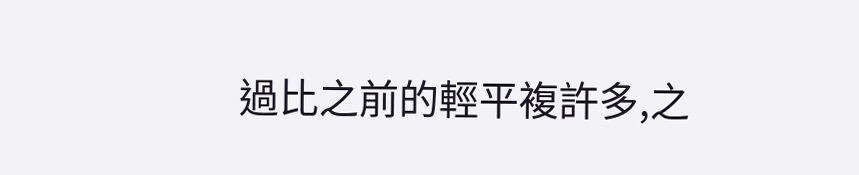過比之前的輕平複許多,之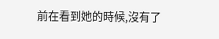前在看到她的時候,沒有了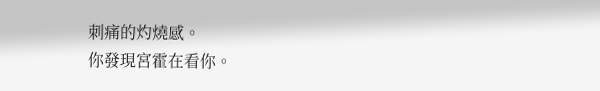刺痛的灼燒感。
你發現宮霍在看你。